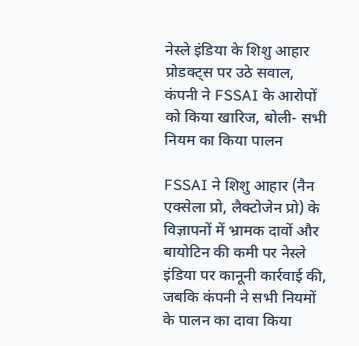नेस्ले इंडिया के शिशु आहार प्रोडक्ट्स पर उठे सवाल, कंपनी ने FSSAI के आरोपों को किया खारिज, बोली- सभी नियम का किया पालन

FSSAI ने शिशु आहार (नैन एक्सेला प्रो, लैक्टोजेन प्रो) के विज्ञापनों में भ्रामक दावों और बायोटिन की कमी पर नेस्ले इंडिया पर कानूनी कार्रवाई की, जबकि कंपनी ने सभी नियमों के पालन का दावा किया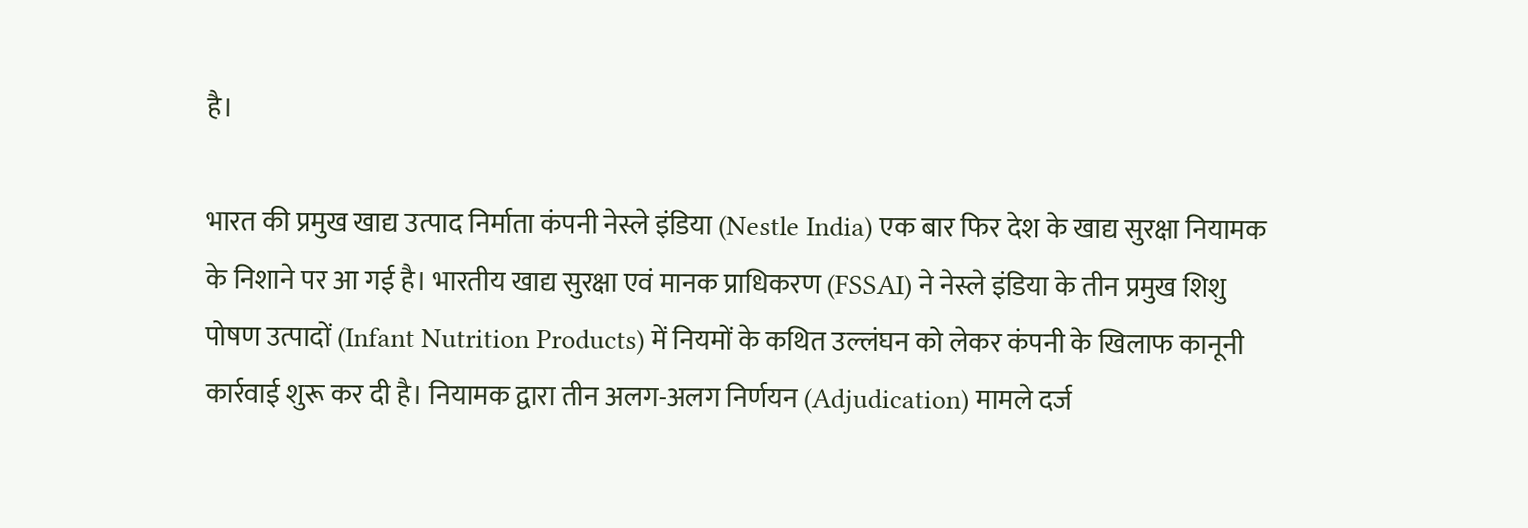है।

भारत की प्रमुख खाद्य उत्पाद निर्माता कंपनी नेस्ले इंडिया (Nestle India) एक बार फिर देश के खाद्य सुरक्षा नियामक के निशाने पर आ गई है। भारतीय खाद्य सुरक्षा एवं मानक प्राधिकरण (FSSAI) ने नेस्ले इंडिया के तीन प्रमुख शिशु पोषण उत्पादों (Infant Nutrition Products) में नियमों के कथित उल्लंघन को लेकर कंपनी के खिलाफ कानूनी कार्रवाई शुरू कर दी है। नियामक द्वारा तीन अलग-अलग निर्णयन (Adjudication) मामले दर्ज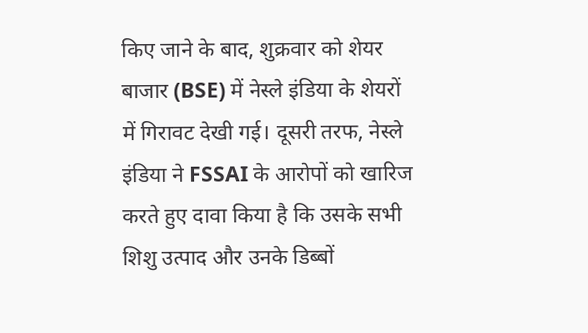किए जाने के बाद, शुक्रवार को शेयर बाजार (BSE) में नेस्ले इंडिया के शेयरों में गिरावट देखी गई। दूसरी तरफ, नेस्ले इंडिया ने FSSAI के आरोपों को खारिज करते हुए दावा किया है कि उसके सभी शिशु उत्पाद और उनके डिब्बों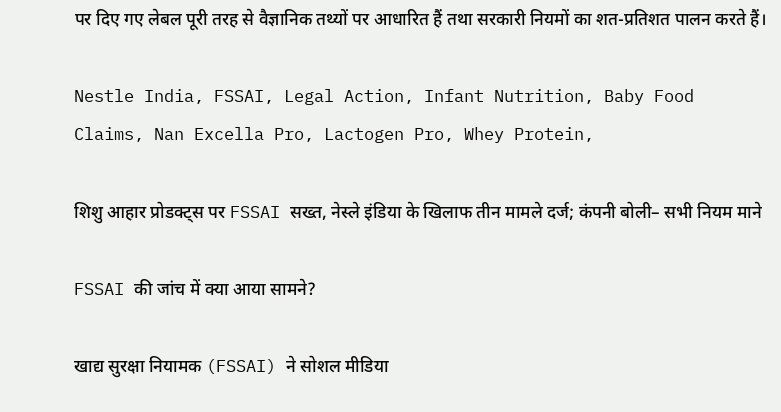पर दिए गए लेबल पूरी तरह से वैज्ञानिक तथ्यों पर आधारित हैं तथा सरकारी नियमों का शत-प्रतिशत पालन करते हैं।

Nestle India, FSSAI, Legal Action, Infant Nutrition, Baby Food Claims, Nan Excella Pro, Lactogen Pro, Whey Protein,

शिशु आहार प्रोडक्ट्स पर FSSAI सख्त, नेस्ले इंडिया के खिलाफ तीन मामले दर्ज; कंपनी बोली– सभी नियम माने

FSSAI की जांच में क्या आया सामने?

खाद्य सुरक्षा नियामक (FSSAI) ने सोशल मीडिया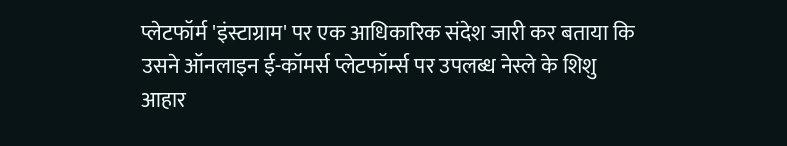प्लेटफॉर्म 'इंस्टाग्राम' पर एक आधिकारिक संदेश जारी कर बताया कि उसने ऑनलाइन ई-कॉमर्स प्लेटफॉर्म्स पर उपलब्ध नेस्ले के शिशु आहार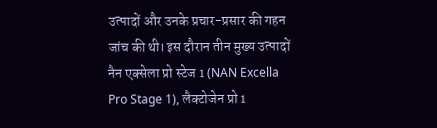उत्पादों और उनके प्रचार-प्रसार की गहन जांच की थी। इस दौरान तीन मुख्य उत्पादों नैन एक्सेला प्रो स्टेज 1 (NAN Excella Pro Stage 1), लैक्टोजेन प्रो 1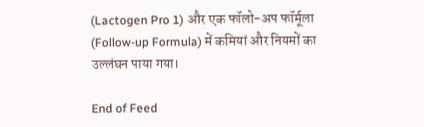(Lactogen Pro 1) और एक फॉलो-अप फॉर्मूला (Follow-up Formula) में कमियां और नियमों का उल्लंघन पाया गया।

End of Feed